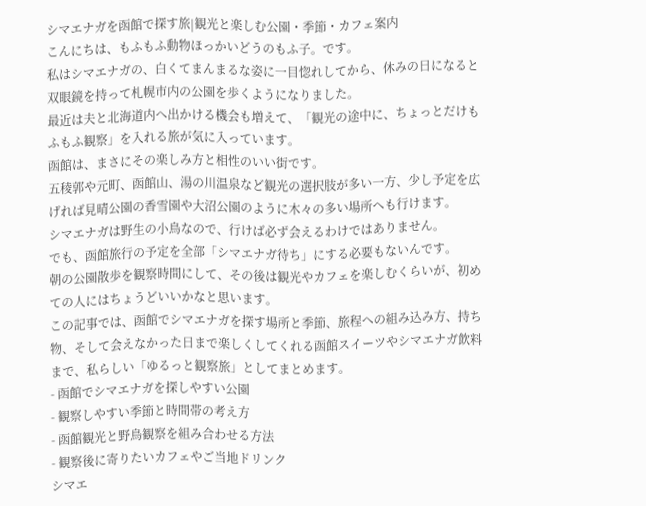シマエナガを函館で探す旅|観光と楽しむ公園・季節・カフェ案内
こんにちは、もふもふ動物ほっかいどうのもふ子。です。
私はシマエナガの、白くてまんまるな姿に一目惚れしてから、休みの日になると双眼鏡を持って札幌市内の公園を歩くようになりました。
最近は夫と北海道内へ出かける機会も増えて、「観光の途中に、ちょっとだけもふもふ観察」を入れる旅が気に入っています。
函館は、まさにその楽しみ方と相性のいい街です。
五稜郭や元町、函館山、湯の川温泉など観光の選択肢が多い一方、少し予定を広げれば見晴公園の香雪園や大沼公園のように木々の多い場所へも行けます。
シマエナガは野生の小鳥なので、行けば必ず会えるわけではありません。
でも、函館旅行の予定を全部「シマエナガ待ち」にする必要もないんです。
朝の公園散歩を観察時間にして、その後は観光やカフェを楽しむくらいが、初めての人にはちょうどいいかなと思います。
この記事では、函館でシマエナガを探す場所と季節、旅程への組み込み方、持ち物、そして会えなかった日まで楽しくしてくれる函館スイーツやシマエナガ飲料まで、私らしい「ゆるっと観察旅」としてまとめます。
- 函館でシマエナガを探しやすい公園
- 観察しやすい季節と時間帯の考え方
- 函館観光と野鳥観察を組み合わせる方法
- 観察後に寄りたいカフェやご当地ドリンク
シマエ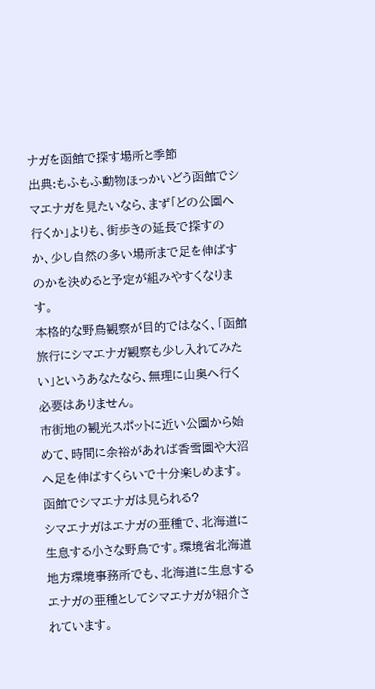ナガを函館で探す場所と季節
出典:もふもふ動物ほっかいどう函館でシマエナガを見たいなら、まず「どの公園へ行くか」よりも、街歩きの延長で探すのか、少し自然の多い場所まで足を伸ばすのかを決めると予定が組みやすくなります。
本格的な野鳥観察が目的ではなく、「函館旅行にシマエナガ観察も少し入れてみたい」というあなたなら、無理に山奥へ行く必要はありません。
市街地の観光スポットに近い公園から始めて、時間に余裕があれば香雪園や大沼へ足を伸ばすくらいで十分楽しめます。
函館でシマエナガは見られる?
シマエナガはエナガの亜種で、北海道に生息する小さな野鳥です。環境省北海道地方環境事務所でも、北海道に生息するエナガの亜種としてシマエナガが紹介されています。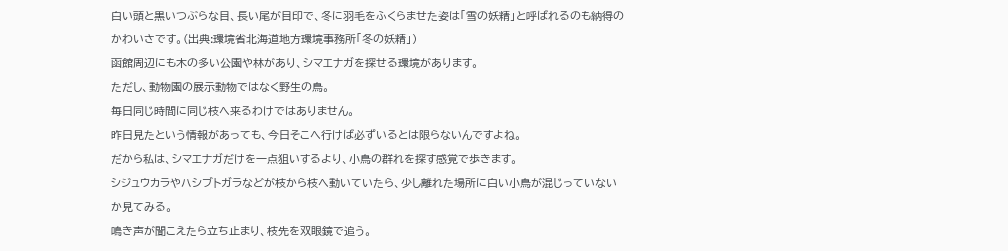白い頭と黒いつぶらな目、長い尾が目印で、冬に羽毛をふくらませた姿は「雪の妖精」と呼ばれるのも納得のかわいさです。(出典:環境省北海道地方環境事務所「冬の妖精」)
函館周辺にも木の多い公園や林があり、シマエナガを探せる環境があります。
ただし、動物園の展示動物ではなく野生の鳥。
毎日同じ時間に同じ枝へ来るわけではありません。
昨日見たという情報があっても、今日そこへ行けば必ずいるとは限らないんですよね。
だから私は、シマエナガだけを一点狙いするより、小鳥の群れを探す感覚で歩きます。
シジュウカラやハシブトガラなどが枝から枝へ動いていたら、少し離れた場所に白い小鳥が混じっていないか見てみる。
鳴き声が聞こえたら立ち止まり、枝先を双眼鏡で追う。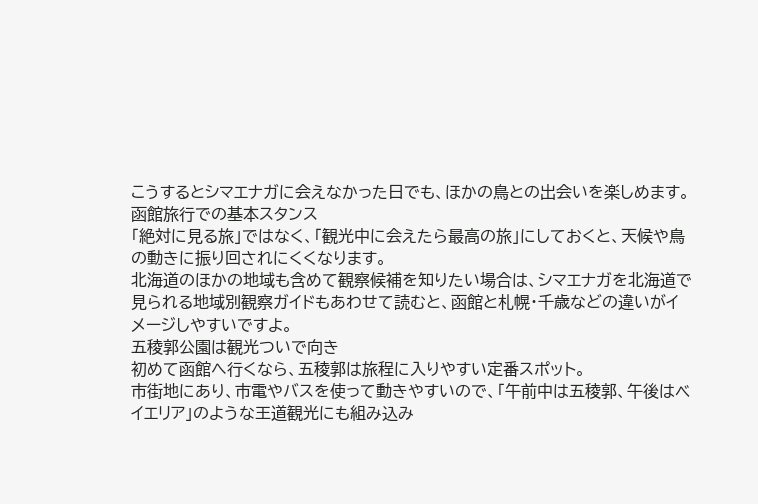こうするとシマエナガに会えなかった日でも、ほかの鳥との出会いを楽しめます。
函館旅行での基本スタンス
「絶対に見る旅」ではなく、「観光中に会えたら最高の旅」にしておくと、天候や鳥の動きに振り回されにくくなります。
北海道のほかの地域も含めて観察候補を知りたい場合は、シマエナガを北海道で見られる地域別観察ガイドもあわせて読むと、函館と札幌・千歳などの違いがイメージしやすいですよ。
五稜郭公園は観光ついで向き
初めて函館へ行くなら、五稜郭は旅程に入りやすい定番スポット。
市街地にあり、市電やバスを使って動きやすいので、「午前中は五稜郭、午後はベイエリア」のような王道観光にも組み込み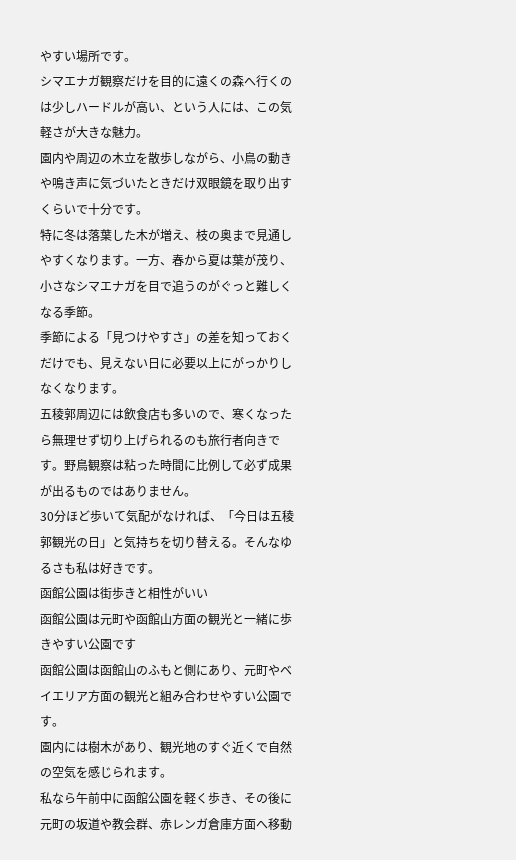やすい場所です。
シマエナガ観察だけを目的に遠くの森へ行くのは少しハードルが高い、という人には、この気軽さが大きな魅力。
園内や周辺の木立を散歩しながら、小鳥の動きや鳴き声に気づいたときだけ双眼鏡を取り出すくらいで十分です。
特に冬は落葉した木が増え、枝の奥まで見通しやすくなります。一方、春から夏は葉が茂り、小さなシマエナガを目で追うのがぐっと難しくなる季節。
季節による「見つけやすさ」の差を知っておくだけでも、見えない日に必要以上にがっかりしなくなります。
五稜郭周辺には飲食店も多いので、寒くなったら無理せず切り上げられるのも旅行者向きです。野鳥観察は粘った時間に比例して必ず成果が出るものではありません。
30分ほど歩いて気配がなければ、「今日は五稜郭観光の日」と気持ちを切り替える。そんなゆるさも私は好きです。
函館公園は街歩きと相性がいい
函館公園は元町や函館山方面の観光と一緒に歩きやすい公園です
函館公園は函館山のふもと側にあり、元町やベイエリア方面の観光と組み合わせやすい公園です。
園内には樹木があり、観光地のすぐ近くで自然の空気を感じられます。
私なら午前中に函館公園を軽く歩き、その後に元町の坂道や教会群、赤レンガ倉庫方面へ移動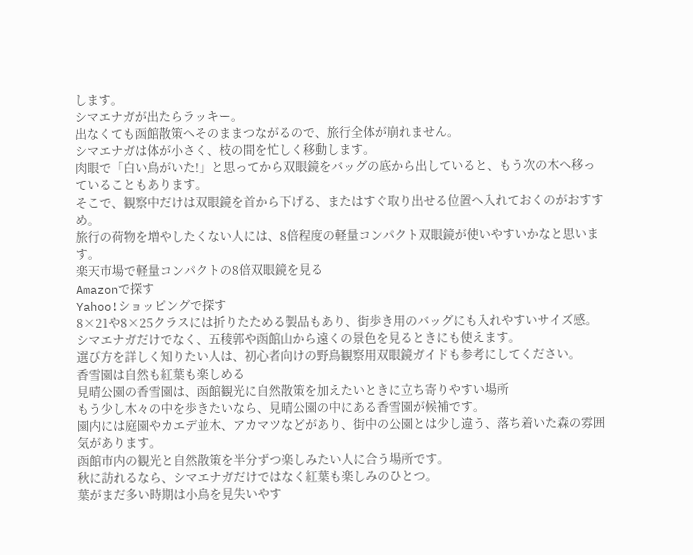します。
シマエナガが出たらラッキー。
出なくても函館散策へそのままつながるので、旅行全体が崩れません。
シマエナガは体が小さく、枝の間を忙しく移動します。
肉眼で「白い鳥がいた!」と思ってから双眼鏡をバッグの底から出していると、もう次の木へ移っていることもあります。
そこで、観察中だけは双眼鏡を首から下げる、またはすぐ取り出せる位置へ入れておくのがおすすめ。
旅行の荷物を増やしたくない人には、8倍程度の軽量コンパクト双眼鏡が使いやすいかなと思います。
楽天市場で軽量コンパクトの8倍双眼鏡を見る
Amazonで探す
Yahoo!ショッピングで探す
8×21や8×25クラスには折りたためる製品もあり、街歩き用のバッグにも入れやすいサイズ感。
シマエナガだけでなく、五稜郭や函館山から遠くの景色を見るときにも使えます。
選び方を詳しく知りたい人は、初心者向けの野鳥観察用双眼鏡ガイドも参考にしてください。
香雪園は自然も紅葉も楽しめる
見晴公園の香雪園は、函館観光に自然散策を加えたいときに立ち寄りやすい場所
もう少し木々の中を歩きたいなら、見晴公園の中にある香雪園が候補です。
園内には庭園やカエデ並木、アカマツなどがあり、街中の公園とは少し違う、落ち着いた森の雰囲気があります。
函館市内の観光と自然散策を半分ずつ楽しみたい人に合う場所です。
秋に訪れるなら、シマエナガだけではなく紅葉も楽しみのひとつ。
葉がまだ多い時期は小鳥を見失いやす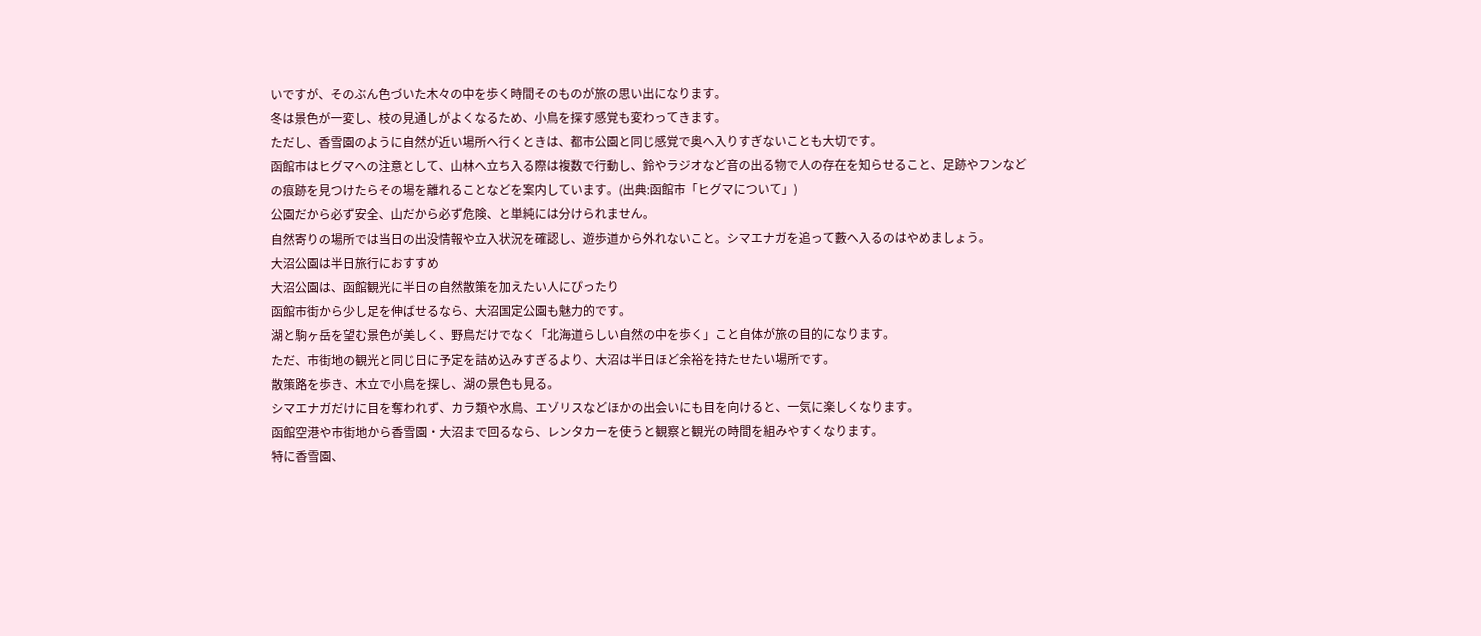いですが、そのぶん色づいた木々の中を歩く時間そのものが旅の思い出になります。
冬は景色が一変し、枝の見通しがよくなるため、小鳥を探す感覚も変わってきます。
ただし、香雪園のように自然が近い場所へ行くときは、都市公園と同じ感覚で奥へ入りすぎないことも大切です。
函館市はヒグマへの注意として、山林へ立ち入る際は複数で行動し、鈴やラジオなど音の出る物で人の存在を知らせること、足跡やフンなどの痕跡を見つけたらその場を離れることなどを案内しています。(出典:函館市「ヒグマについて」)
公園だから必ず安全、山だから必ず危険、と単純には分けられません。
自然寄りの場所では当日の出没情報や立入状況を確認し、遊歩道から外れないこと。シマエナガを追って藪へ入るのはやめましょう。
大沼公園は半日旅行におすすめ
大沼公園は、函館観光に半日の自然散策を加えたい人にぴったり
函館市街から少し足を伸ばせるなら、大沼国定公園も魅力的です。
湖と駒ヶ岳を望む景色が美しく、野鳥だけでなく「北海道らしい自然の中を歩く」こと自体が旅の目的になります。
ただ、市街地の観光と同じ日に予定を詰め込みすぎるより、大沼は半日ほど余裕を持たせたい場所です。
散策路を歩き、木立で小鳥を探し、湖の景色も見る。
シマエナガだけに目を奪われず、カラ類や水鳥、エゾリスなどほかの出会いにも目を向けると、一気に楽しくなります。
函館空港や市街地から香雪園・大沼まで回るなら、レンタカーを使うと観察と観光の時間を組みやすくなります。
特に香雪園、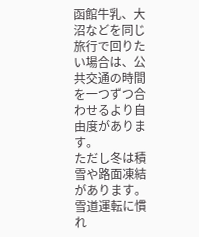函館牛乳、大沼などを同じ旅行で回りたい場合は、公共交通の時間を一つずつ合わせるより自由度があります。
ただし冬は積雪や路面凍結があります。
雪道運転に慣れ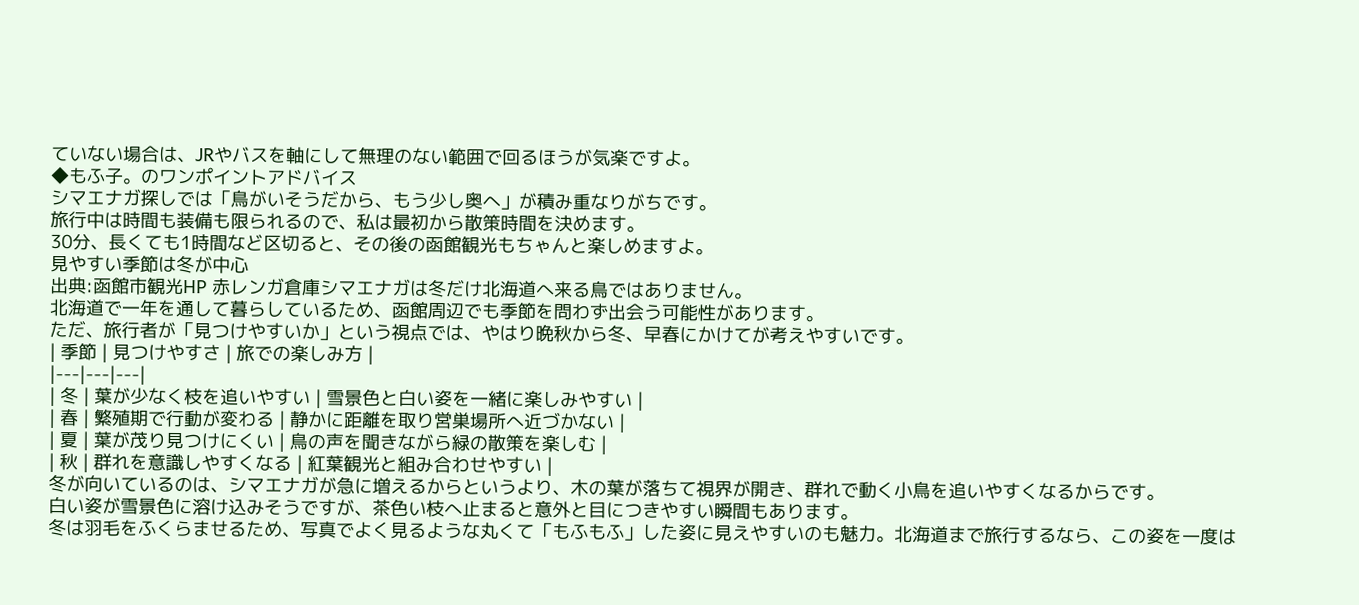ていない場合は、JRやバスを軸にして無理のない範囲で回るほうが気楽ですよ。
◆もふ子。のワンポイントアドバイス
シマエナガ探しでは「鳥がいそうだから、もう少し奥へ」が積み重なりがちです。
旅行中は時間も装備も限られるので、私は最初から散策時間を決めます。
30分、長くても1時間など区切ると、その後の函館観光もちゃんと楽しめますよ。
見やすい季節は冬が中心
出典:函館市観光HP 赤レンガ倉庫シマエナガは冬だけ北海道へ来る鳥ではありません。
北海道で一年を通して暮らしているため、函館周辺でも季節を問わず出会う可能性があります。
ただ、旅行者が「見つけやすいか」という視点では、やはり晩秋から冬、早春にかけてが考えやすいです。
| 季節 | 見つけやすさ | 旅での楽しみ方 |
|---|---|---|
| 冬 | 葉が少なく枝を追いやすい | 雪景色と白い姿を一緒に楽しみやすい |
| 春 | 繁殖期で行動が変わる | 静かに距離を取り営巣場所へ近づかない |
| 夏 | 葉が茂り見つけにくい | 鳥の声を聞きながら緑の散策を楽しむ |
| 秋 | 群れを意識しやすくなる | 紅葉観光と組み合わせやすい |
冬が向いているのは、シマエナガが急に増えるからというより、木の葉が落ちて視界が開き、群れで動く小鳥を追いやすくなるからです。
白い姿が雪景色に溶け込みそうですが、茶色い枝へ止まると意外と目につきやすい瞬間もあります。
冬は羽毛をふくらませるため、写真でよく見るような丸くて「もふもふ」した姿に見えやすいのも魅力。北海道まで旅行するなら、この姿を一度は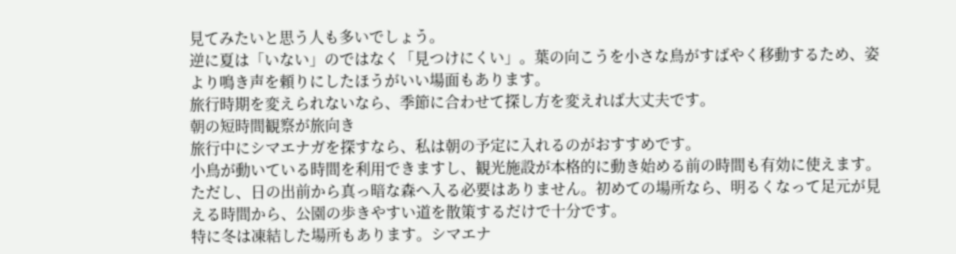見てみたいと思う人も多いでしょう。
逆に夏は「いない」のではなく「見つけにくい」。葉の向こうを小さな鳥がすばやく移動するため、姿より鳴き声を頼りにしたほうがいい場面もあります。
旅行時期を変えられないなら、季節に合わせて探し方を変えれば大丈夫です。
朝の短時間観察が旅向き
旅行中にシマエナガを探すなら、私は朝の予定に入れるのがおすすめです。
小鳥が動いている時間を利用できますし、観光施設が本格的に動き始める前の時間も有効に使えます。
ただし、日の出前から真っ暗な森へ入る必要はありません。初めての場所なら、明るくなって足元が見える時間から、公園の歩きやすい道を散策するだけで十分です。
特に冬は凍結した場所もあります。シマエナ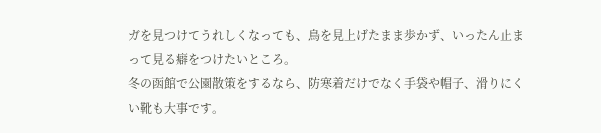ガを見つけてうれしくなっても、鳥を見上げたまま歩かず、いったん止まって見る癖をつけたいところ。
冬の函館で公園散策をするなら、防寒着だけでなく手袋や帽子、滑りにくい靴も大事です。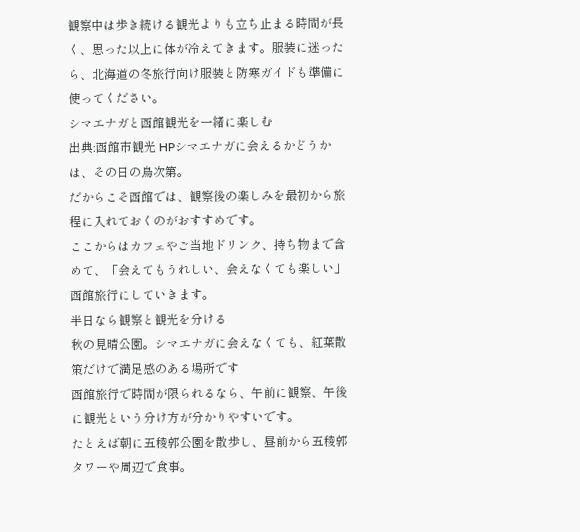観察中は歩き続ける観光よりも立ち止まる時間が長く、思った以上に体が冷えてきます。服装に迷ったら、北海道の冬旅行向け服装と防寒ガイドも準備に使ってください。
シマエナガと函館観光を一緒に楽しむ
出典:函館市観光 HPシマエナガに会えるかどうかは、その日の鳥次第。
だからこそ函館では、観察後の楽しみを最初から旅程に入れておくのがおすすめです。
ここからはカフェやご当地ドリンク、持ち物まで含めて、「会えてもうれしい、会えなくても楽しい」函館旅行にしていきます。
半日なら観察と観光を分ける
秋の見晴公園。シマエナガに会えなくても、紅葉散策だけで満足感のある場所です
函館旅行で時間が限られるなら、午前に観察、午後に観光という分け方が分かりやすいです。
たとえば朝に五稜郭公園を散歩し、昼前から五稜郭タワーや周辺で食事。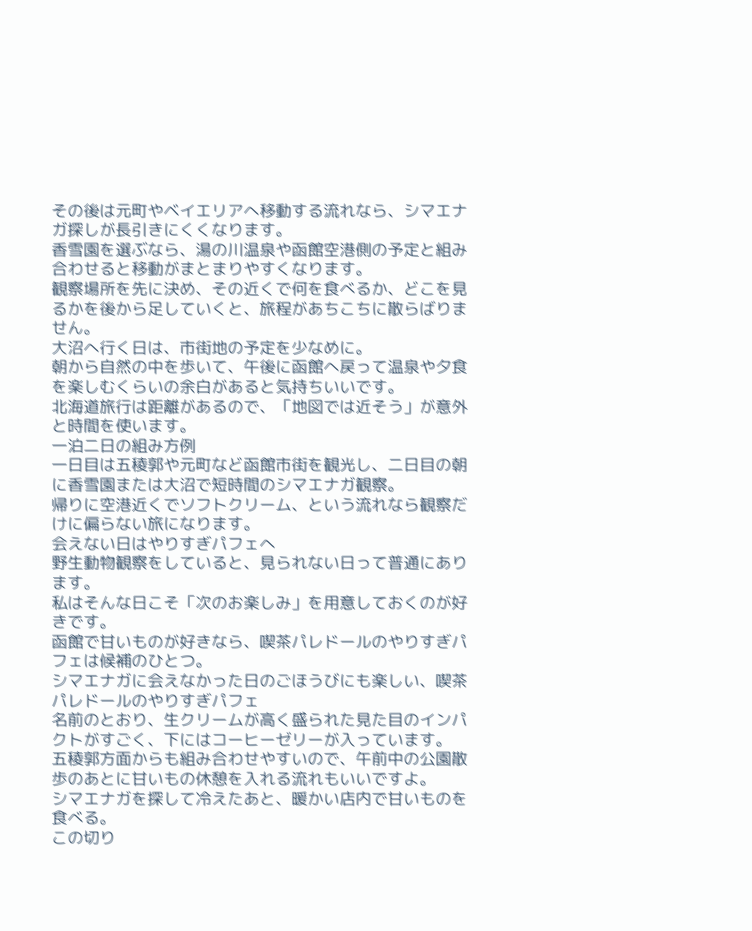その後は元町やベイエリアへ移動する流れなら、シマエナガ探しが長引きにくくなります。
香雪園を選ぶなら、湯の川温泉や函館空港側の予定と組み合わせると移動がまとまりやすくなります。
観察場所を先に決め、その近くで何を食べるか、どこを見るかを後から足していくと、旅程があちこちに散らばりません。
大沼へ行く日は、市街地の予定を少なめに。
朝から自然の中を歩いて、午後に函館へ戻って温泉や夕食を楽しむくらいの余白があると気持ちいいです。
北海道旅行は距離があるので、「地図では近そう」が意外と時間を使います。
一泊二日の組み方例
一日目は五稜郭や元町など函館市街を観光し、二日目の朝に香雪園または大沼で短時間のシマエナガ観察。
帰りに空港近くでソフトクリーム、という流れなら観察だけに偏らない旅になります。
会えない日はやりすぎパフェへ
野生動物観察をしていると、見られない日って普通にあります。
私はそんな日こそ「次のお楽しみ」を用意しておくのが好きです。
函館で甘いものが好きなら、喫茶パレドールのやりすぎパフェは候補のひとつ。
シマエナガに会えなかった日のごほうびにも楽しい、喫茶パレドールのやりすぎパフェ
名前のとおり、生クリームが高く盛られた見た目のインパクトがすごく、下にはコーヒーゼリーが入っています。
五稜郭方面からも組み合わせやすいので、午前中の公園散歩のあとに甘いもの休憩を入れる流れもいいですよ。
シマエナガを探して冷えたあと、暖かい店内で甘いものを食べる。
この切り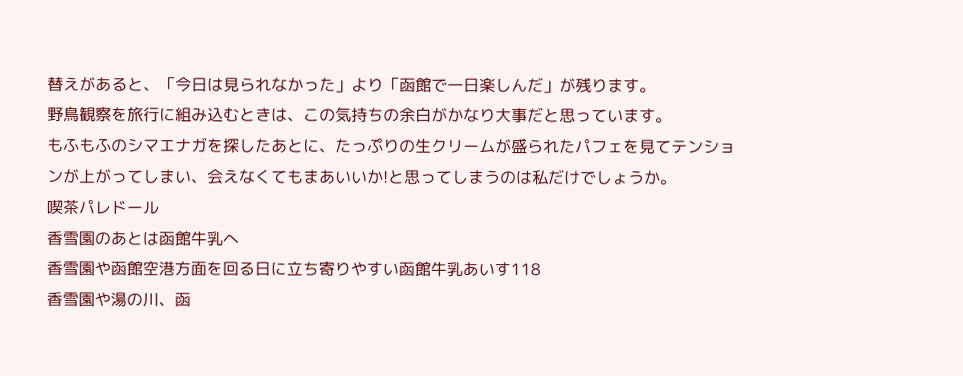替えがあると、「今日は見られなかった」より「函館で一日楽しんだ」が残ります。
野鳥観察を旅行に組み込むときは、この気持ちの余白がかなり大事だと思っています。
もふもふのシマエナガを探したあとに、たっぷりの生クリームが盛られたパフェを見てテンションが上がってしまい、会えなくてもまあいいか!と思ってしまうのは私だけでしょうか。
喫茶パレドール
香雪園のあとは函館牛乳へ
香雪園や函館空港方面を回る日に立ち寄りやすい函館牛乳あいす118
香雪園や湯の川、函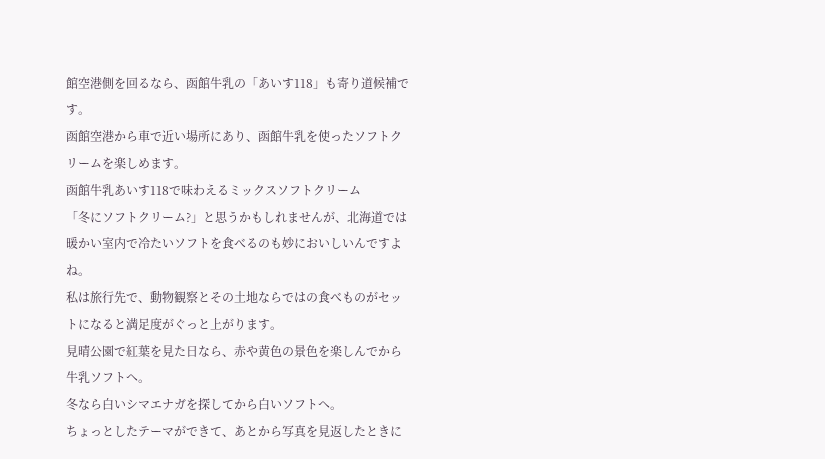館空港側を回るなら、函館牛乳の「あいす118」も寄り道候補です。
函館空港から車で近い場所にあり、函館牛乳を使ったソフトクリームを楽しめます。
函館牛乳あいす118で味わえるミックスソフトクリーム
「冬にソフトクリーム?」と思うかもしれませんが、北海道では暖かい室内で冷たいソフトを食べるのも妙においしいんですよね。
私は旅行先で、動物観察とその土地ならではの食べものがセットになると満足度がぐっと上がります。
見晴公園で紅葉を見た日なら、赤や黄色の景色を楽しんでから牛乳ソフトへ。
冬なら白いシマエナガを探してから白いソフトへ。
ちょっとしたテーマができて、あとから写真を見返したときに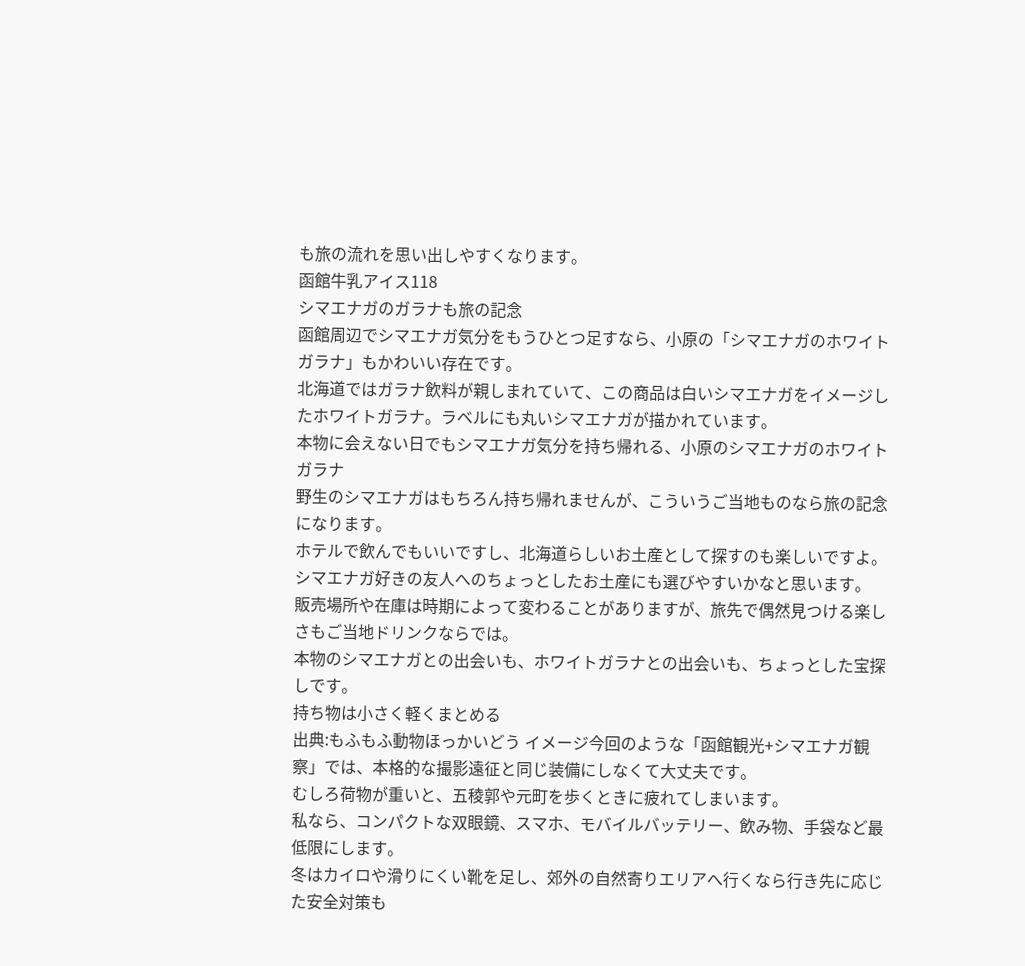も旅の流れを思い出しやすくなります。
函館牛乳アイス118
シマエナガのガラナも旅の記念
函館周辺でシマエナガ気分をもうひとつ足すなら、小原の「シマエナガのホワイトガラナ」もかわいい存在です。
北海道ではガラナ飲料が親しまれていて、この商品は白いシマエナガをイメージしたホワイトガラナ。ラベルにも丸いシマエナガが描かれています。
本物に会えない日でもシマエナガ気分を持ち帰れる、小原のシマエナガのホワイトガラナ
野生のシマエナガはもちろん持ち帰れませんが、こういうご当地ものなら旅の記念になります。
ホテルで飲んでもいいですし、北海道らしいお土産として探すのも楽しいですよ。
シマエナガ好きの友人へのちょっとしたお土産にも選びやすいかなと思います。
販売場所や在庫は時期によって変わることがありますが、旅先で偶然見つける楽しさもご当地ドリンクならでは。
本物のシマエナガとの出会いも、ホワイトガラナとの出会いも、ちょっとした宝探しです。
持ち物は小さく軽くまとめる
出典:もふもふ動物ほっかいどう イメージ今回のような「函館観光+シマエナガ観察」では、本格的な撮影遠征と同じ装備にしなくて大丈夫です。
むしろ荷物が重いと、五稜郭や元町を歩くときに疲れてしまいます。
私なら、コンパクトな双眼鏡、スマホ、モバイルバッテリー、飲み物、手袋など最低限にします。
冬はカイロや滑りにくい靴を足し、郊外の自然寄りエリアへ行くなら行き先に応じた安全対策も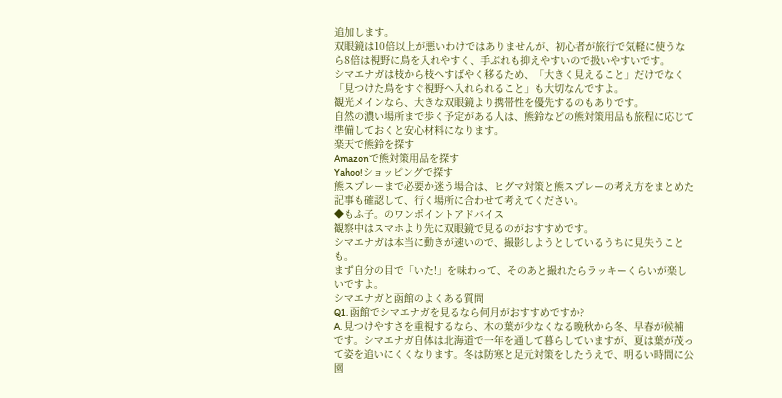追加します。
双眼鏡は10倍以上が悪いわけではありませんが、初心者が旅行で気軽に使うなら8倍は視野に鳥を入れやすく、手ぶれも抑えやすいので扱いやすいです。
シマエナガは枝から枝へすばやく移るため、「大きく見えること」だけでなく「見つけた鳥をすぐ視野へ入れられること」も大切なんですよ。
観光メインなら、大きな双眼鏡より携帯性を優先するのもありです。
自然の濃い場所まで歩く予定がある人は、熊鈴などの熊対策用品も旅程に応じて準備しておくと安心材料になります。
楽天で熊鈴を探す
Amazonで熊対策用品を探す
Yahoo!ショッピングで探す
熊スプレーまで必要か迷う場合は、ヒグマ対策と熊スプレーの考え方をまとめた記事も確認して、行く場所に合わせて考えてください。
◆もふ子。のワンポイントアドバイス
観察中はスマホより先に双眼鏡で見るのがおすすめです。
シマエナガは本当に動きが速いので、撮影しようとしているうちに見失うことも。
まず自分の目で「いた!」を味わって、そのあと撮れたらラッキーくらいが楽しいですよ。
シマエナガと函館のよくある質問
Q1. 函館でシマエナガを見るなら何月がおすすめですか?
A. 見つけやすさを重視するなら、木の葉が少なくなる晩秋から冬、早春が候補です。シマエナガ自体は北海道で一年を通して暮らしていますが、夏は葉が茂って姿を追いにくくなります。冬は防寒と足元対策をしたうえで、明るい時間に公園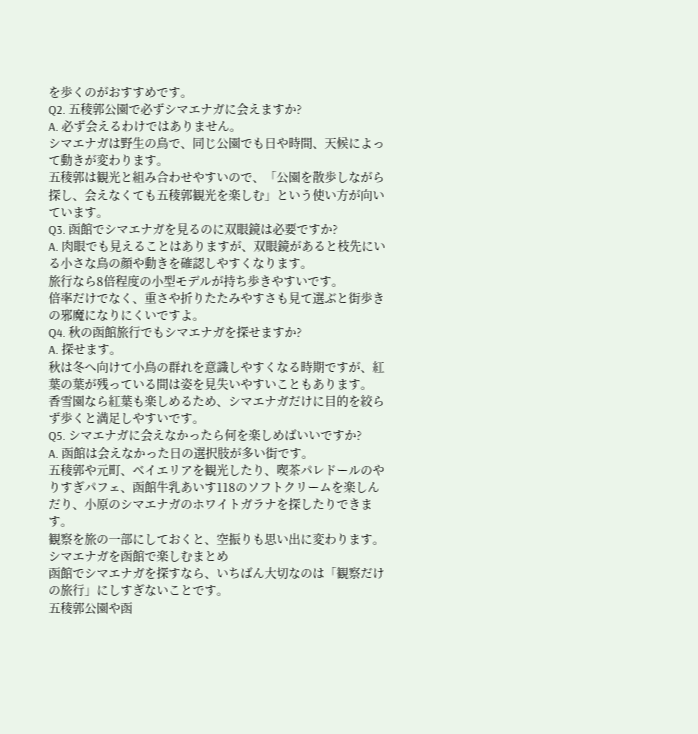を歩くのがおすすめです。
Q2. 五稜郭公園で必ずシマエナガに会えますか?
A. 必ず会えるわけではありません。
シマエナガは野生の鳥で、同じ公園でも日や時間、天候によって動きが変わります。
五稜郭は観光と組み合わせやすいので、「公園を散歩しながら探し、会えなくても五稜郭観光を楽しむ」という使い方が向いています。
Q3. 函館でシマエナガを見るのに双眼鏡は必要ですか?
A. 肉眼でも見えることはありますが、双眼鏡があると枝先にいる小さな鳥の顔や動きを確認しやすくなります。
旅行なら8倍程度の小型モデルが持ち歩きやすいです。
倍率だけでなく、重さや折りたたみやすさも見て選ぶと街歩きの邪魔になりにくいですよ。
Q4. 秋の函館旅行でもシマエナガを探せますか?
A. 探せます。
秋は冬へ向けて小鳥の群れを意識しやすくなる時期ですが、紅葉の葉が残っている間は姿を見失いやすいこともあります。
香雪園なら紅葉も楽しめるため、シマエナガだけに目的を絞らず歩くと満足しやすいです。
Q5. シマエナガに会えなかったら何を楽しめばいいですか?
A. 函館は会えなかった日の選択肢が多い街です。
五稜郭や元町、ベイエリアを観光したり、喫茶パレドールのやりすぎパフェ、函館牛乳あいす118のソフトクリームを楽しんだり、小原のシマエナガのホワイトガラナを探したりできます。
観察を旅の一部にしておくと、空振りも思い出に変わります。
シマエナガを函館で楽しむまとめ
函館でシマエナガを探すなら、いちばん大切なのは「観察だけの旅行」にしすぎないことです。
五稜郭公園や函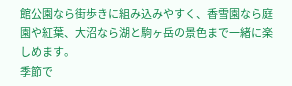館公園なら街歩きに組み込みやすく、香雪園なら庭園や紅葉、大沼なら湖と駒ヶ岳の景色まで一緒に楽しめます。
季節で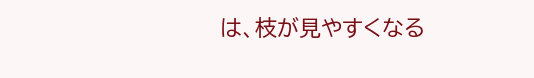は、枝が見やすくなる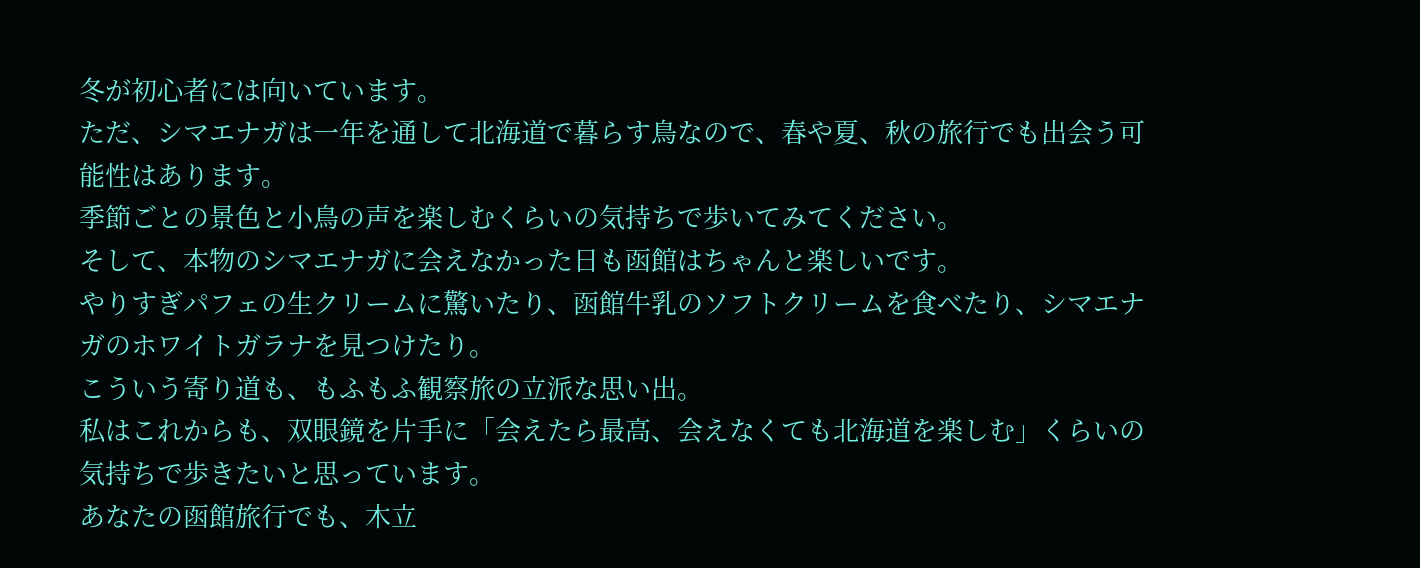冬が初心者には向いています。
ただ、シマエナガは一年を通して北海道で暮らす鳥なので、春や夏、秋の旅行でも出会う可能性はあります。
季節ごとの景色と小鳥の声を楽しむくらいの気持ちで歩いてみてください。
そして、本物のシマエナガに会えなかった日も函館はちゃんと楽しいです。
やりすぎパフェの生クリームに驚いたり、函館牛乳のソフトクリームを食べたり、シマエナガのホワイトガラナを見つけたり。
こういう寄り道も、もふもふ観察旅の立派な思い出。
私はこれからも、双眼鏡を片手に「会えたら最高、会えなくても北海道を楽しむ」くらいの気持ちで歩きたいと思っています。
あなたの函館旅行でも、木立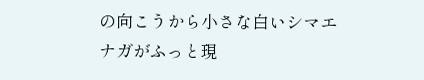の向こうから小さな白いシマエナガがふっと現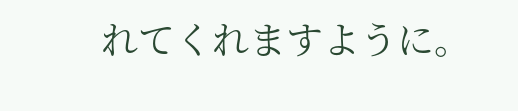れてくれますように。